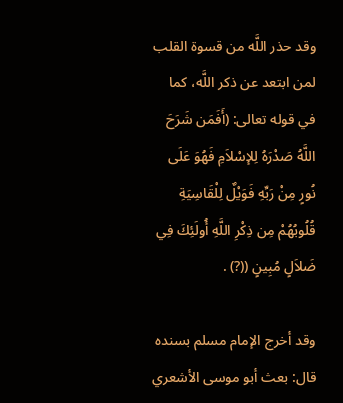وقد حذر اللَّه من قسوة القلب لمن ابتعد عن ذكر اللَّه، كما في قوله تعالى: (أَفَمَن شَرَحَ اللَّهُ صَدْرَهُ لِلإسْلاَمِ فَهُوَ عَلَى نُورٍ مِنْ رَبِّهِ فَوَيْلٌ لِلْقَاسِيَةِ قُلُوبُهُمْ مِن ذِكْرِ اللَّهِ أُولَئِكَ فِي ضَلاَلٍ مُبِينٍ ((?) .

وقد أخرج الإمام مسلم بسنده قال: بعث أبو موسى الأشعري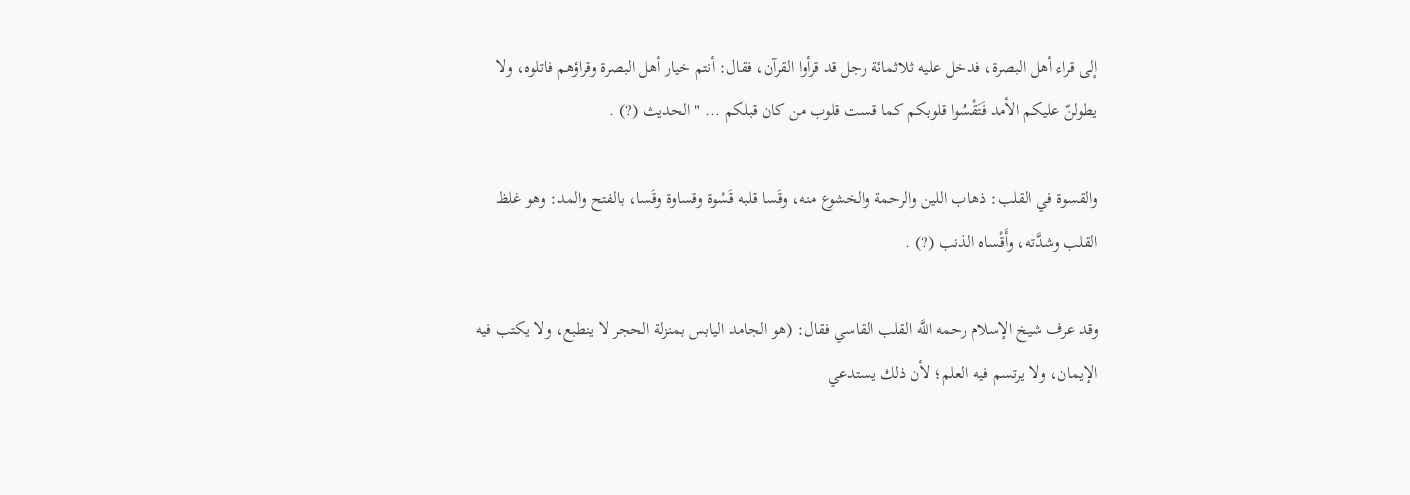إلى قراء أهل البصرة، فدخل عليه ثلاثمائة رجل قد قرأوا القرآن، فقال: أنتم خيار أهل البصرة وقراؤهم فاتلوه، ولا يطولنّ عليكم الأمد فَتَقْسُوا قلوبكم كما قست قلوب من كان قبلكم ... " الحديث (?) .

والقسوة في القلب: ذهاب اللين والرحمة والخشوع منه، وقَسا قلبه قَسْوة وقساوة وقَسا، بالفتح والمد: وهو غلظ القلب وشدَّته، وأَقْساه الذنب (?) .

وقد عرف شيخ الإسلام رحمه اللَّه القلب القاسي فقال: (هو الجامد اليابس بمنزلة الحجر لا ينطبع، ولا يكتب فيه الإيمان، ولا يرتسم فيه العلم؛ لأن ذلك يستدعي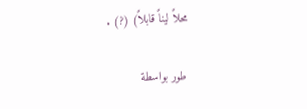محلاً ليناً قابلاً) (?) .

طور بواسطة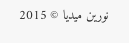نورين ميديا © 2015